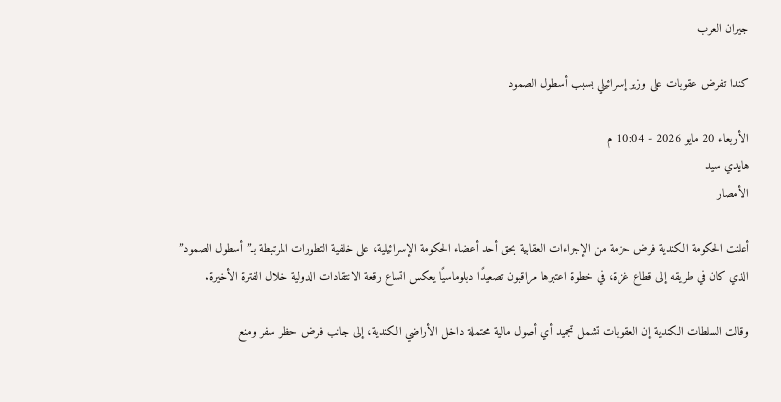جيران العرب

كندا تفرض عقوبات على وزير إسرائيلي بسبب أسطول الصمود

الأربعاء 20 مايو 2026 - 10:04 م
هايدي سيد
الأمصار

أعلنت الحكومة الكندية فرض حزمة من الإجراءات العقابية بحق أحد أعضاء الحكومة الإسرائيلية، على خلفية التطورات المرتبطة بـ”أسطول الصمود” الذي كان في طريقه إلى قطاع غزة، في خطوة اعتبرها مراقبون تصعيدًا دبلوماسيًا يعكس اتساع رقعة الانتقادات الدولية خلال الفترة الأخيرة.

وقالت السلطات الكندية إن العقوبات تشمل تجميد أي أصول مالية محتملة داخل الأراضي الكندية، إلى جانب فرض حظر سفر ومنع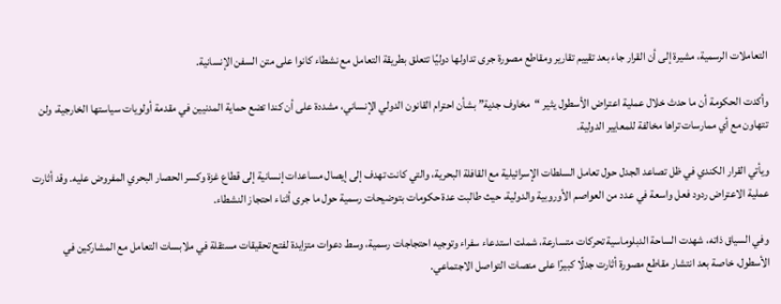التعاملات الرسمية، مشيرة إلى أن القرار جاء بعد تقييم تقارير ومقاطع مصورة جرى تداولها دوليًا تتعلق بطريقة التعامل مع نشطاء كانوا على متن السفن الإنسانية.

وأكدت الحكومة أن ما حدث خلال عملية اعتراض الأسطول يثير “مخاوف جدية” بشأن احترام القانون الدولي الإنساني، مشددة على أن كندا تضع حماية المدنيين في مقدمة أولويات سياستها الخارجية، ولن تتهاون مع أي ممارسات تراها مخالفة للمعايير الدولية.

ويأتي القرار الكندي في ظل تصاعد الجدل حول تعامل السلطات الإسرائيلية مع القافلة البحرية، والتي كانت تهدف إلى إيصال مساعدات إنسانية إلى قطاع غزة وكسر الحصار البحري المفروض عليه. وقد أثارت عملية الاعتراض ردود فعل واسعة في عدد من العواصم الأوروبية والدولية، حيث طالبت عدة حكومات بتوضيحات رسمية حول ما جرى أثناء احتجاز النشطاء.

وفي السياق ذاته، شهدت الساحة الدبلوماسية تحركات متسارعة، شملت استدعاء سفراء وتوجيه احتجاجات رسمية، وسط دعوات متزايدة لفتح تحقيقات مستقلة في ملابسات التعامل مع المشاركين في الأسطول، خاصة بعد انتشار مقاطع مصورة أثارت جدلًا كبيرًا على منصات التواصل الاجتماعي.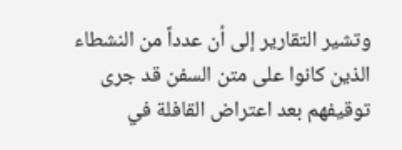وتشير التقارير إلى أن عدداً من النشطاء الذين كانوا على متن السفن قد جرى توقيفهم بعد اعتراض القافلة في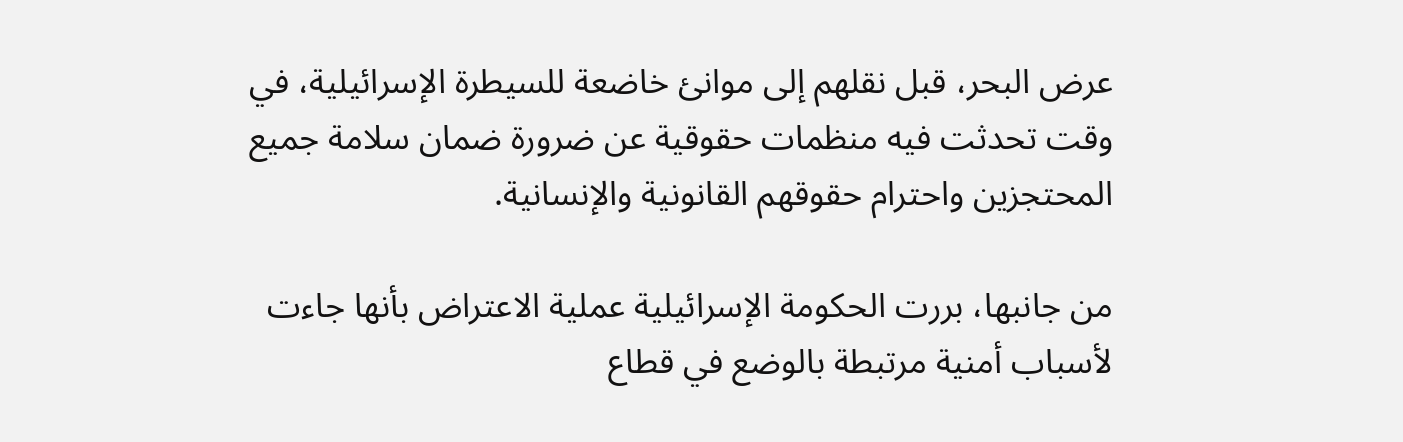عرض البحر، قبل نقلهم إلى موانئ خاضعة للسيطرة الإسرائيلية، في وقت تحدثت فيه منظمات حقوقية عن ضرورة ضمان سلامة جميع المحتجزين واحترام حقوقهم القانونية والإنسانية.

من جانبها، بررت الحكومة الإسرائيلية عملية الاعتراض بأنها جاءت لأسباب أمنية مرتبطة بالوضع في قطاع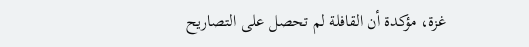غزة، مؤكدة أن القافلة لم تحصل على التصاريح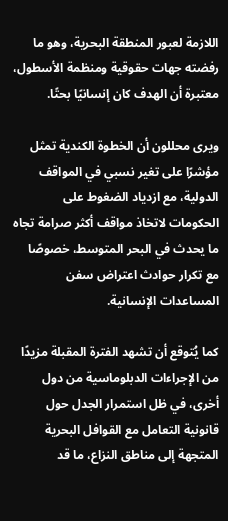اللازمة لعبور المنطقة البحرية، وهو ما رفضته جهات حقوقية ومنظمة الأسطول، معتبرة أن الهدف كان إنسانيًا بحتًا.

ويرى محللون أن الخطوة الكندية تمثل مؤشرًا على تغير نسبي في المواقف الدولية، مع ازدياد الضغوط على الحكومات لاتخاذ مواقف أكثر صرامة تجاه ما يحدث في البحر المتوسط، خصوصًا مع تكرار حوادث اعتراض سفن المساعدات الإنسانية.

كما يُتوقع أن تشهد الفترة المقبلة مزيدًا من الإجراءات الدبلوماسية من دول أخرى، في ظل استمرار الجدل حول قانونية التعامل مع القوافل البحرية المتجهة إلى مناطق النزاع، ما قد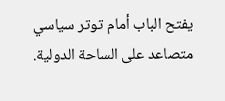يفتح الباب أمام توتر سياسي متصاعد على الساحة الدولية.